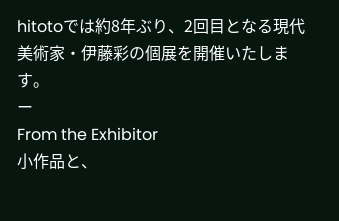hitotoでは約8年ぶり、2回目となる現代美術家・伊藤彩の個展を開催いたします。
ー
From the Exhibitor
小作品と、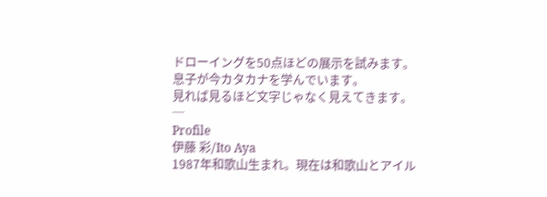ドローイングを50点ほどの展示を試みます。
息子が今カタカナを学んでいます。
見れば見るほど文字じゃなく見えてきます。
─
Profile
伊藤 彩/Ito Aya
1987年和歌山生まれ。現在は和歌山とアイル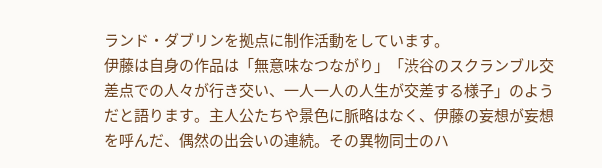ランド・ダブリンを拠点に制作活動をしています。
伊藤は自身の作品は「無意味なつながり」「渋谷のスクランブル交差点での人々が行き交い、一人一人の人生が交差する様子」のようだと語ります。主人公たちや景色に脈略はなく、伊藤の妄想が妄想を呼んだ、偶然の出会いの連続。その異物同士のハ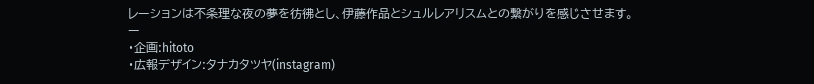レーションは不条理な夜の夢を彷彿とし、伊藤作品とシュルレアリスムとの繋がりを感じさせます。
ー
・企画:hitoto
・広報デザイン:タナカタツヤ(instagram)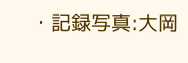・記録写真:大岡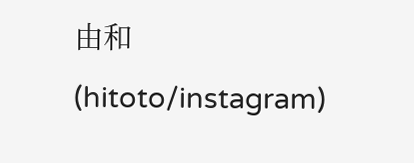由和(hitoto/instagram)